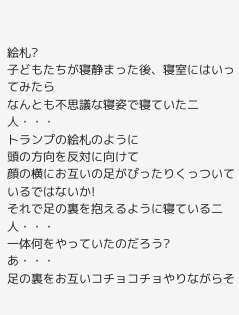絵札?
子どもたちが寝静まった後、寝室にはいってみたら
なんとも不思議な寝姿で寝ていた二人・・・
トランプの絵札のように
頭の方向を反対に向けて
顔の横にお互いの足がぴったりくっついているではないか!
それで足の裏を抱えるように寝ている二人・・・
一体何をやっていたのだろう?
あ・・・
足の裏をお互いコチョコチョやりながらそ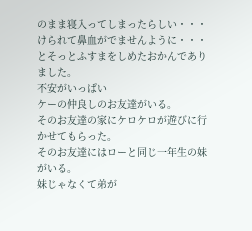のまま寝入ってしまったらしい・・・
けられて鼻血がでませんように・・・
とそっとふすまをしめたおかんでありました。
不安がいっぱい
ケーの仲良しのお友達がいる。
そのお友達の家にケロケロが遊びに行かせてもらった。
そのお友達にはローと同じ一年生の妹がいる。
妹じゃなくて弟が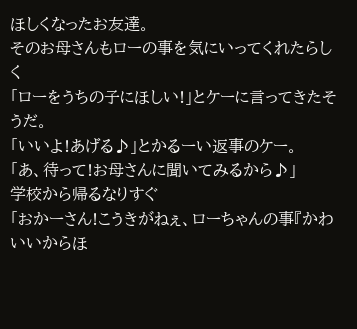ほしくなったお友達。
そのお母さんもローの事を気にいってくれたらしく
「ローをうちの子にほしい!」とケーに言ってきたそうだ。
「いいよ!あげる♪」とかるーい返事のケー。
「あ、待って!お母さんに聞いてみるから♪」
学校から帰るなりすぐ
「おかーさん!こうきがねぇ、ローちゃんの事『かわいいからほ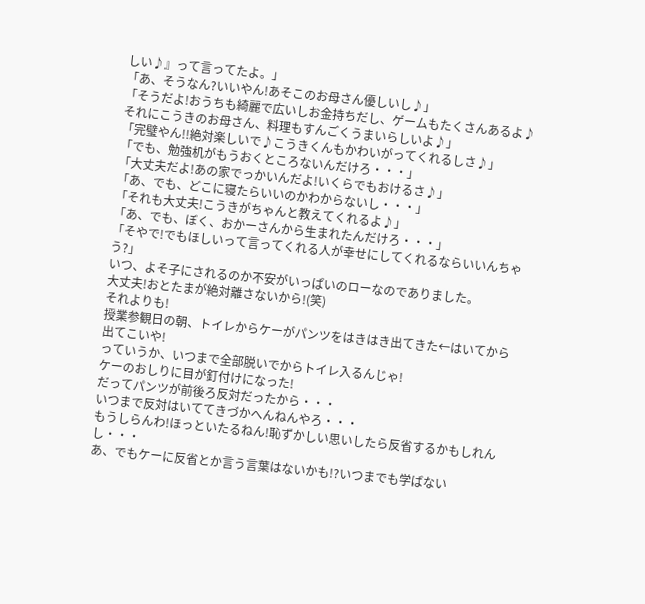しい♪』って言ってたよ。」
「あ、そうなん?いいやん!あそこのお母さん優しいし♪」
「そうだよ!おうちも綺麗で広いしお金持ちだし、ゲームもたくさんあるよ♪それにこうきのお母さん、料理もすんごくうまいらしいよ♪」
「完璧やん!!絶対楽しいで♪こうきくんもかわいがってくれるしさ♪」
「でも、勉強机がもうおくところないんだけろ・・・」
「大丈夫だよ!あの家でっかいんだよ!いくらでもおけるさ♪」
「あ、でも、どこに寝たらいいのかわからないし・・・」
「それも大丈夫!こうきがちゃんと教えてくれるよ♪」
「あ、でも、ぼく、おかーさんから生まれたんだけろ・・・」
「そやで!でもほしいって言ってくれる人が幸せにしてくれるならいいんちゃう?」
いつ、よそ子にされるのか不安がいっぱいのローなのでありました。
大丈夫!おとたまが絶対離さないから!(笑)
それよりも!
授業参観日の朝、トイレからケーがパンツをはきはき出てきた←はいてから出てこいや!
っていうか、いつまで全部脱いでからトイレ入るんじゃ!
ケーのおしりに目が釘付けになった!
だってパンツが前後ろ反対だったから・・・
いつまで反対はいててきづかへんねんやろ・・・
もうしらんわ!ほっといたるねん!恥ずかしい思いしたら反省するかもしれんし・・・
あ、でもケーに反省とか言う言葉はないかも!?いつまでも学ばない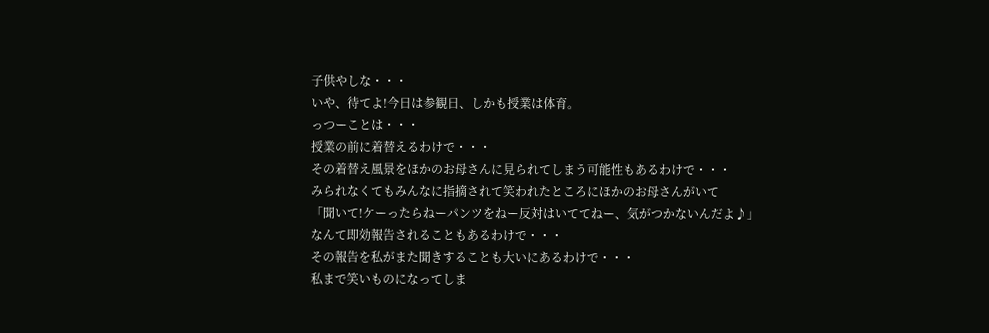子供やしな・・・
いや、待てよ!今日は参観日、しかも授業は体育。
っつーことは・・・
授業の前に着替えるわけで・・・
その着替え風景をほかのお母さんに見られてしまう可能性もあるわけで・・・
みられなくてもみんなに指摘されて笑われたところにほかのお母さんがいて
「聞いて!ケーったらねーパンツをねー反対はいててねー、気がつかないんだよ♪」
なんて即効報告されることもあるわけで・・・
その報告を私がまた聞きすることも大いにあるわけで・・・
私まで笑いものになってしま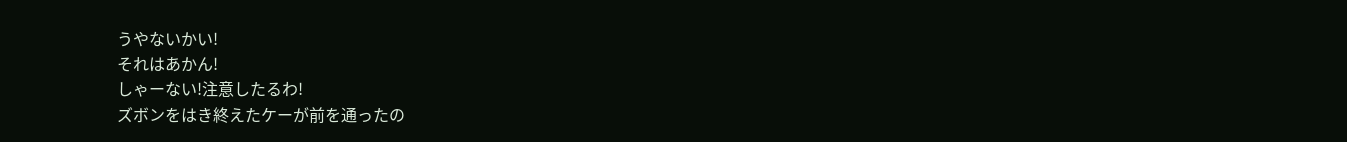うやないかい!
それはあかん!
しゃーない!注意したるわ!
ズボンをはき終えたケーが前を通ったの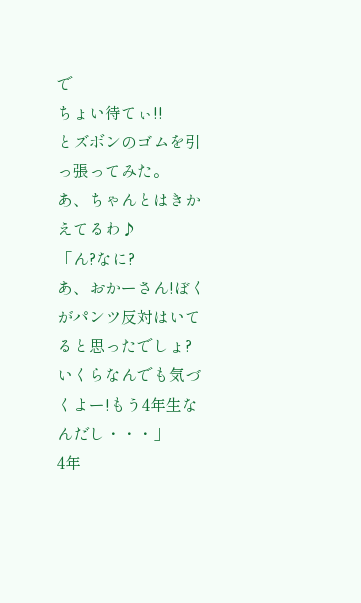で
ちょい待てぃ!!
とズボンのゴムを引っ張ってみた。
あ、ちゃんとはきかえてるわ♪
「ん?なに?
あ、おかーさん!ぼくがパンツ反対はいてると思ったでしょ?
いくらなんでも気づくよー!もう4年生なんだし・・・」
4年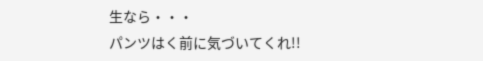生なら・・・
パンツはく前に気づいてくれ!!